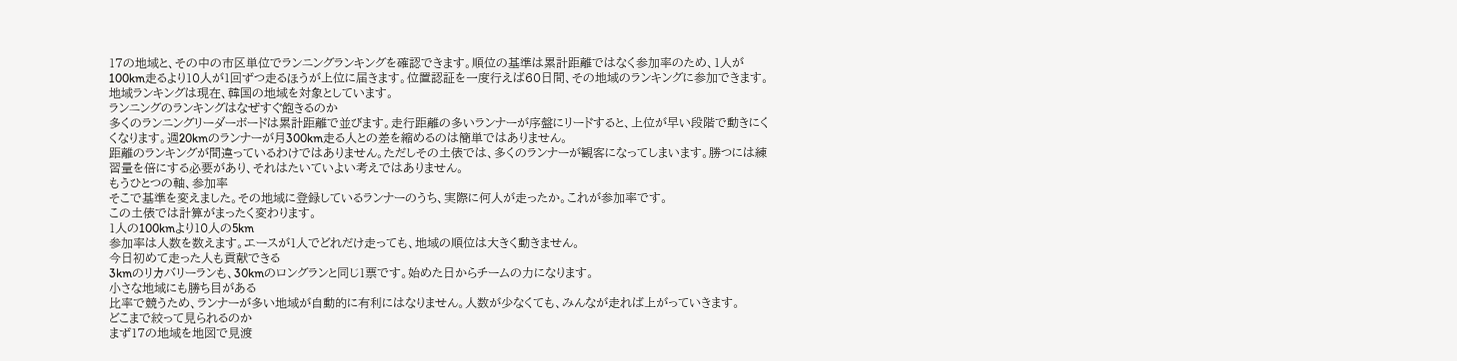17の地域と、その中の市区単位でランニングランキングを確認できます。順位の基準は累計距離ではなく参加率のため、1人が100km走るより10人が1回ずつ走るほうが上位に届きます。位置認証を一度行えば60日間、その地域のランキングに参加できます。地域ランキングは現在、韓国の地域を対象としています。
ランニングのランキングはなぜすぐ飽きるのか
多くのランニングリーダーボードは累計距離で並びます。走行距離の多いランナーが序盤にリードすると、上位が早い段階で動きにくくなります。週20kmのランナーが月300km走る人との差を縮めるのは簡単ではありません。
距離のランキングが間違っているわけではありません。ただしその土俵では、多くのランナーが観客になってしまいます。勝つには練習量を倍にする必要があり、それはたいていよい考えではありません。
もうひとつの軸、参加率
そこで基準を変えました。その地域に登録しているランナーのうち、実際に何人が走ったか。これが参加率です。
この土俵では計算がまったく変わります。
1人の100kmより10人の5km
参加率は人数を数えます。エースが1人でどれだけ走っても、地域の順位は大きく動きません。
今日初めて走った人も貢献できる
3kmのリカバリーランも、30kmのロングランと同じ1票です。始めた日からチームの力になります。
小さな地域にも勝ち目がある
比率で競うため、ランナーが多い地域が自動的に有利にはなりません。人数が少なくても、みんなが走れば上がっていきます。
どこまで絞って見られるのか
まず17の地域を地図で見渡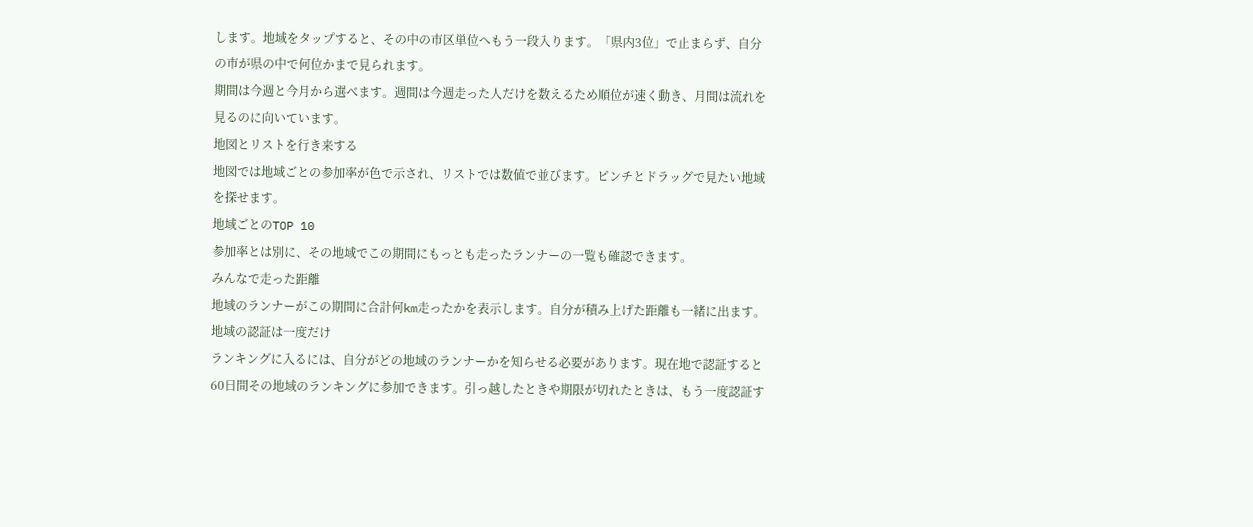します。地域をタップすると、その中の市区単位へもう一段入ります。「県内3位」で止まらず、自分の市が県の中で何位かまで見られます。
期間は今週と今月から選べます。週間は今週走った人だけを数えるため順位が速く動き、月間は流れを見るのに向いています。
地図とリストを行き来する
地図では地域ごとの参加率が色で示され、リストでは数値で並びます。ピンチとドラッグで見たい地域を探せます。
地域ごとのTOP 10
参加率とは別に、その地域でこの期間にもっとも走ったランナーの一覧も確認できます。
みんなで走った距離
地域のランナーがこの期間に合計何km走ったかを表示します。自分が積み上げた距離も一緒に出ます。
地域の認証は一度だけ
ランキングに入るには、自分がどの地域のランナーかを知らせる必要があります。現在地で認証すると60日間その地域のランキングに参加できます。引っ越したときや期限が切れたときは、もう一度認証す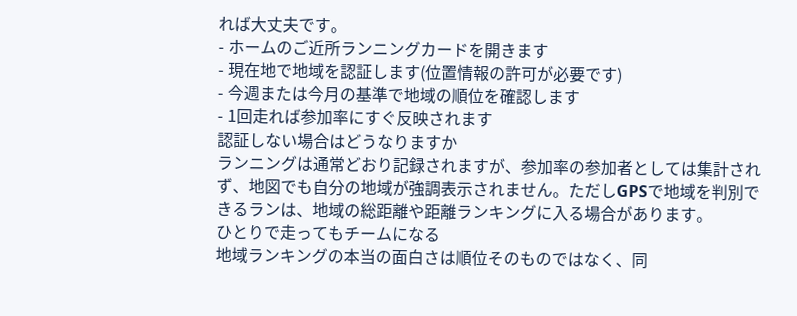れば大丈夫です。
- ホームのご近所ランニングカードを開きます
- 現在地で地域を認証します(位置情報の許可が必要です)
- 今週または今月の基準で地域の順位を確認します
- 1回走れば参加率にすぐ反映されます
認証しない場合はどうなりますか
ランニングは通常どおり記録されますが、参加率の参加者としては集計されず、地図でも自分の地域が強調表示されません。ただしGPSで地域を判別できるランは、地域の総距離や距離ランキングに入る場合があります。
ひとりで走ってもチームになる
地域ランキングの本当の面白さは順位そのものではなく、同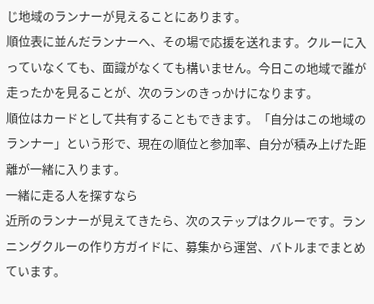じ地域のランナーが見えることにあります。
順位表に並んだランナーへ、その場で応援を送れます。クルーに入っていなくても、面識がなくても構いません。今日この地域で誰が走ったかを見ることが、次のランのきっかけになります。
順位はカードとして共有することもできます。「自分はこの地域のランナー」という形で、現在の順位と参加率、自分が積み上げた距離が一緒に入ります。
一緒に走る人を探すなら
近所のランナーが見えてきたら、次のステップはクルーです。ランニングクルーの作り方ガイドに、募集から運営、バトルまでまとめています。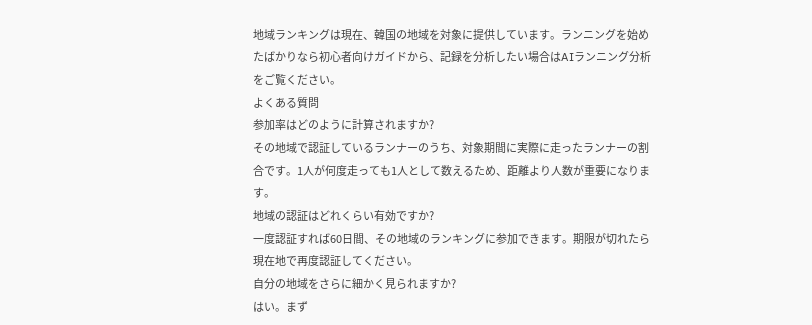地域ランキングは現在、韓国の地域を対象に提供しています。ランニングを始めたばかりなら初心者向けガイドから、記録を分析したい場合はAIランニング分析をご覧ください。
よくある質問
参加率はどのように計算されますか?
その地域で認証しているランナーのうち、対象期間に実際に走ったランナーの割合です。1人が何度走っても1人として数えるため、距離より人数が重要になります。
地域の認証はどれくらい有効ですか?
一度認証すれば60日間、その地域のランキングに参加できます。期限が切れたら現在地で再度認証してください。
自分の地域をさらに細かく見られますか?
はい。まず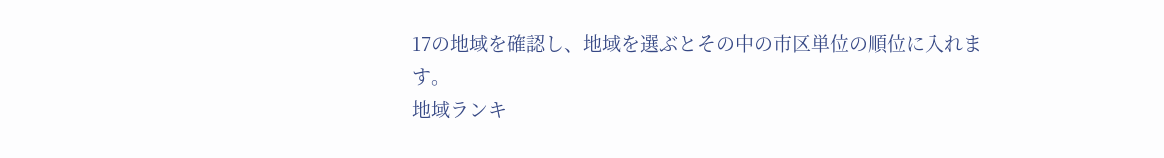17の地域を確認し、地域を選ぶとその中の市区単位の順位に入れます。
地域ランキ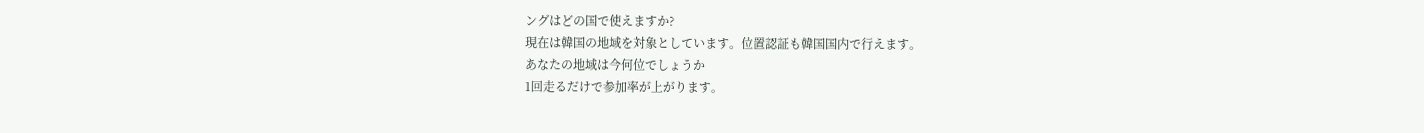ングはどの国で使えますか?
現在は韓国の地域を対象としています。位置認証も韓国国内で行えます。
あなたの地域は今何位でしょうか
1回走るだけで参加率が上がります。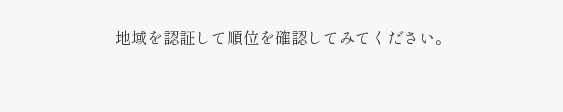地域を認証して順位を確認してみてください。